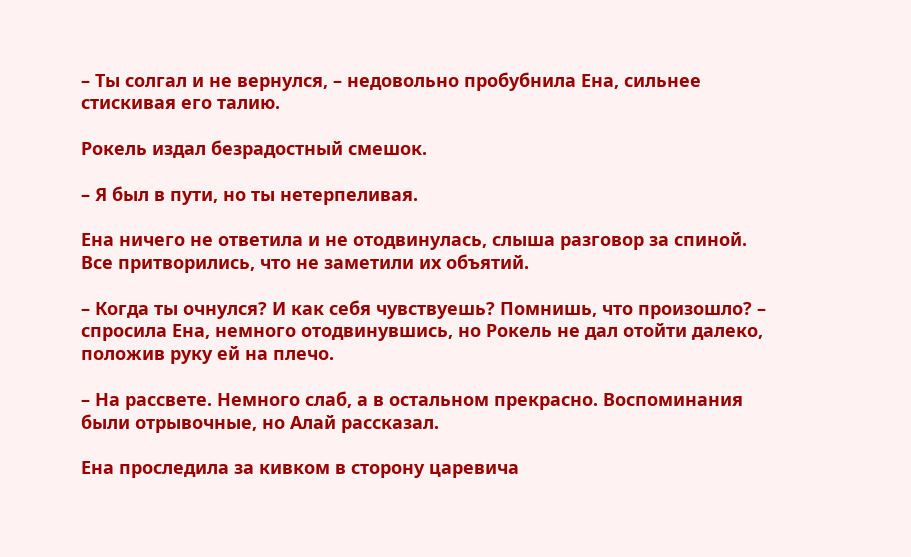– Ты солгал и не вернулся, – недовольно пробубнила Ена, сильнее стискивая его талию.

Рокель издал безрадостный смешок.

– Я был в пути, но ты нетерпеливая.

Ена ничего не ответила и не отодвинулась, слыша разговор за спиной. Все притворились, что не заметили их объятий.

– Когда ты очнулся? И как себя чувствуешь? Помнишь, что произошло? – спросила Ена, немного отодвинувшись, но Рокель не дал отойти далеко, положив руку ей на плечо.

– На рассвете. Немного слаб, а в остальном прекрасно. Воспоминания были отрывочные, но Алай рассказал.

Ена проследила за кивком в сторону царевича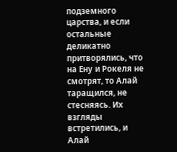подземного царства, и если остальные деликатно притворялись, что на Ену и Рокеля не смотрят, то Алай таращился, не стесняясь. Их взгляды встретились, и Алай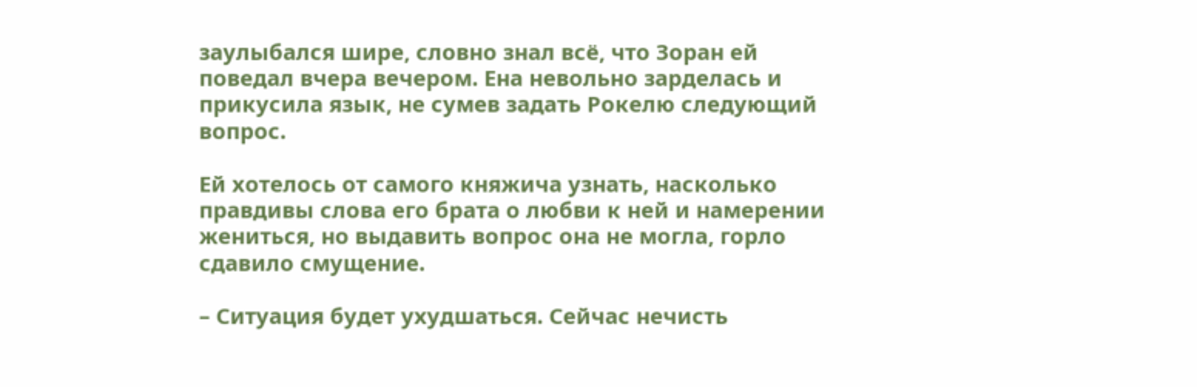заулыбался шире, словно знал всё, что Зоран ей поведал вчера вечером. Ена невольно зарделась и прикусила язык, не сумев задать Рокелю следующий вопрос.

Ей хотелось от самого княжича узнать, насколько правдивы слова его брата о любви к ней и намерении жениться, но выдавить вопрос она не могла, горло сдавило смущение.

– Ситуация будет ухудшаться. Сейчас нечисть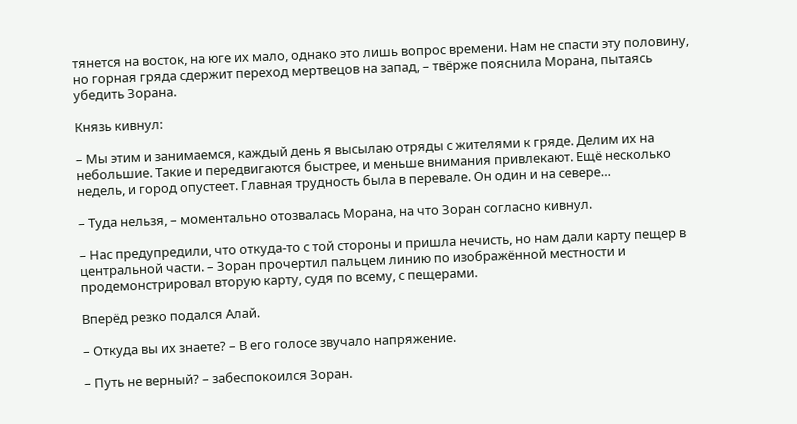тянется на восток, на юге их мало, однако это лишь вопрос времени. Нам не спасти эту половину, но горная гряда сдержит переход мертвецов на запад, – твёрже пояснила Морана, пытаясь убедить Зорана.

Князь кивнул:

– Мы этим и занимаемся, каждый день я высылаю отряды с жителями к гряде. Делим их на небольшие. Такие и передвигаются быстрее, и меньше внимания привлекают. Ещё несколько недель, и город опустеет. Главная трудность была в перевале. Он один и на севере…

– Туда нельзя, – моментально отозвалась Морана, на что Зоран согласно кивнул.

– Нас предупредили, что откуда-то с той стороны и пришла нечисть, но нам дали карту пещер в центральной части. – Зоран прочертил пальцем линию по изображённой местности и продемонстрировал вторую карту, судя по всему, с пещерами.

Вперёд резко подался Алай.

– Откуда вы их знаете? – В его голосе звучало напряжение.

– Путь не верный? – забеспокоился Зоран.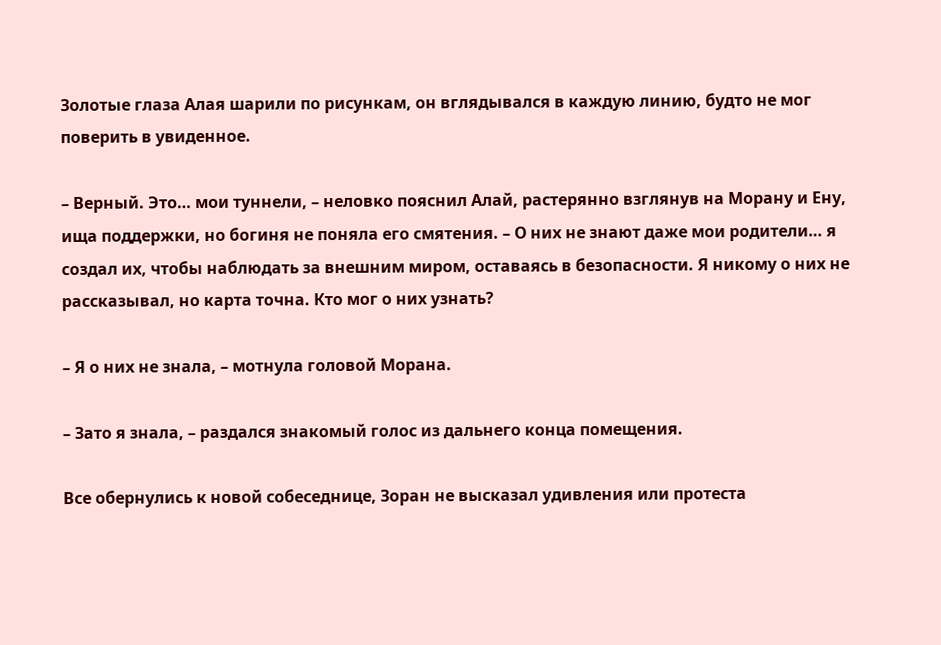Золотые глаза Алая шарили по рисункам, он вглядывался в каждую линию, будто не мог поверить в увиденное.

– Верный. Это… мои туннели, – неловко пояснил Алай, растерянно взглянув на Морану и Ену, ища поддержки, но богиня не поняла его смятения. – О них не знают даже мои родители… я создал их, чтобы наблюдать за внешним миром, оставаясь в безопасности. Я никому о них не рассказывал, но карта точна. Кто мог о них узнать?

– Я о них не знала, – мотнула головой Морана.

– Зато я знала, – раздался знакомый голос из дальнего конца помещения.

Все обернулись к новой собеседнице, Зоран не высказал удивления или протеста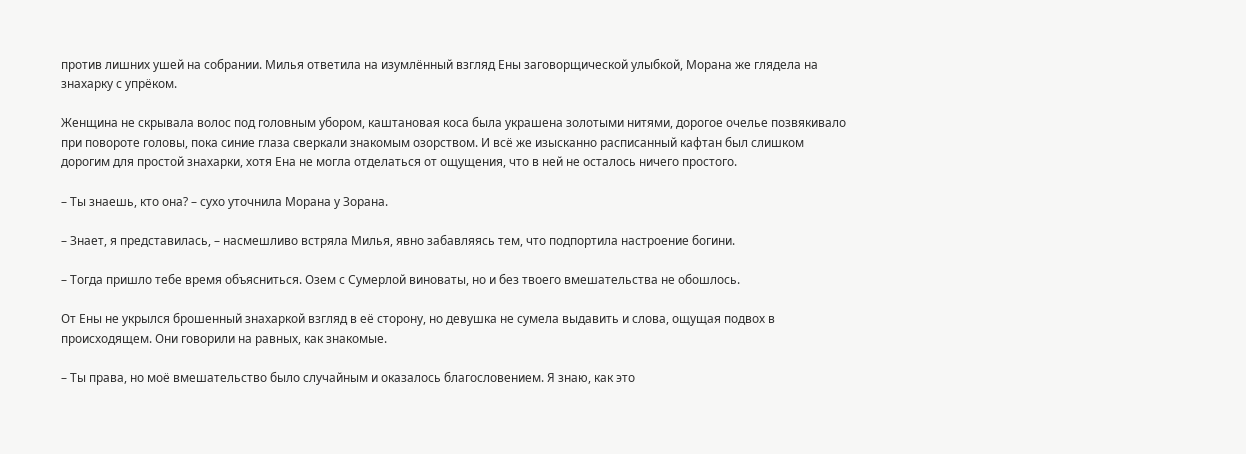против лишних ушей на собрании. Милья ответила на изумлённый взгляд Ены заговорщической улыбкой, Морана же глядела на знахарку с упрёком.

Женщина не скрывала волос под головным убором, каштановая коса была украшена золотыми нитями, дорогое очелье позвякивало при повороте головы, пока синие глаза сверкали знакомым озорством. И всё же изысканно расписанный кафтан был слишком дорогим для простой знахарки, хотя Ена не могла отделаться от ощущения, что в ней не осталось ничего простого.

– Ты знаешь, кто она? – сухо уточнила Морана у Зорана.

– Знает, я представилась, – насмешливо встряла Милья, явно забавляясь тем, что подпортила настроение богини.

– Тогда пришло тебе время объясниться. Озем с Сумерлой виноваты, но и без твоего вмешательства не обошлось.

От Ены не укрылся брошенный знахаркой взгляд в её сторону, но девушка не сумела выдавить и слова, ощущая подвох в происходящем. Они говорили на равных, как знакомые.

– Ты права, но моё вмешательство было случайным и оказалось благословением. Я знаю, как это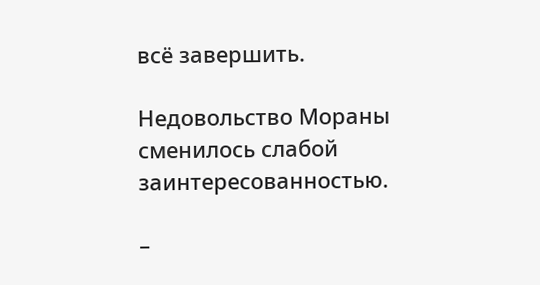всё завершить.

Недовольство Мораны сменилось слабой заинтересованностью.

–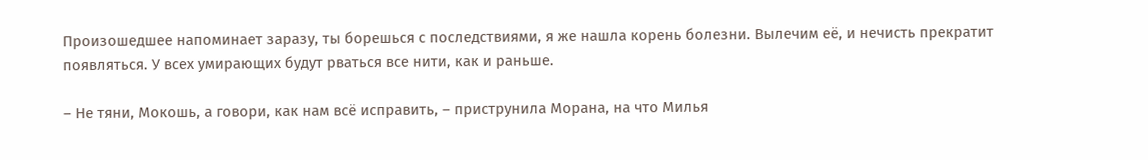Произошедшее напоминает заразу, ты борешься с последствиями, я же нашла корень болезни. Вылечим её, и нечисть прекратит появляться. У всех умирающих будут рваться все нити, как и раньше.

– Не тяни, Мокошь, а говори, как нам всё исправить, – приструнила Морана, на что Милья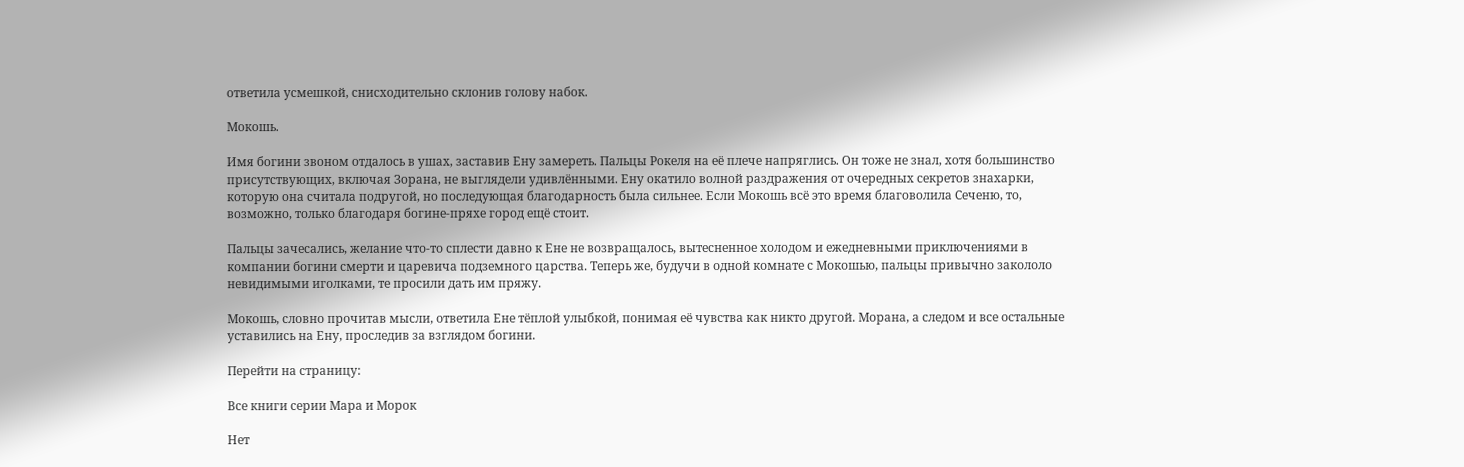ответила усмешкой, снисходительно склонив голову набок.

Мокошь.

Имя богини звоном отдалось в ушах, заставив Ену замереть. Пальцы Рокеля на её плече напряглись. Он тоже не знал, хотя большинство присутствующих, включая Зорана, не выглядели удивлёнными. Ену окатило волной раздражения от очередных секретов знахарки, которую она считала подругой, но последующая благодарность была сильнее. Если Мокошь всё это время благоволила Сеченю, то, возможно, только благодаря богине-пряхе город ещё стоит.

Пальцы зачесались, желание что-то сплести давно к Ене не возвращалось, вытесненное холодом и ежедневными приключениями в компании богини смерти и царевича подземного царства. Теперь же, будучи в одной комнате с Мокошью, пальцы привычно закололо невидимыми иголками, те просили дать им пряжу.

Мокошь, словно прочитав мысли, ответила Ене тёплой улыбкой, понимая её чувства как никто другой. Морана, а следом и все остальные уставились на Ену, проследив за взглядом богини.

Перейти на страницу:

Все книги серии Мара и Морок

Нет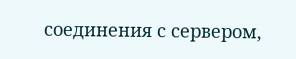соединения с сервером,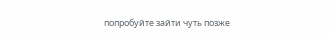попробуйте зайти чуть позже